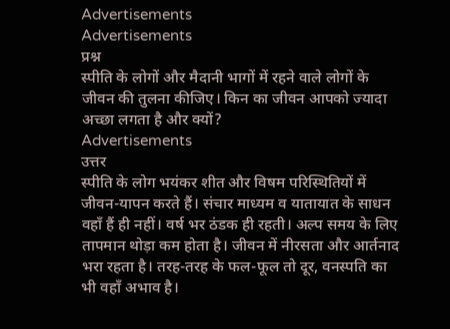Advertisements
Advertisements
प्रश्न
स्पीति के लोगों और मैदानी भागों में रहने वाले लोगों के जीवन की तुलना कीजिए। किन का जीवन आपको ज्यादा अच्छा लगता है और क्यों?
Advertisements
उत्तर
स्पीति के लोग भयंकर शीत और विषम परिस्थितियों में जीवन-यापन करते हैं। संचार माध्यम व यातायात के साधन वहाँ हैं ही नहीं। वर्ष भर ठंडक ही रहती। अल्प समय के लिए तापमान थोड़ा कम होता है। जीवन में नीरसता और आर्तनाद भरा रहता है। तरह-तरह के फल-फूल तो दूर, वनस्पति का भी वहाँ अभाव है।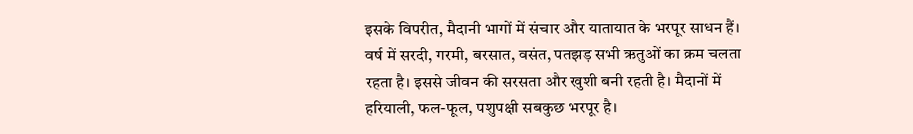इसके विपरीत, मैदानी भागों में संचार और यातायात के भरपूर साधन हैं। वर्ष में सरदी, गरमी, बरसात, वसंत, पतझड़ सभी ऋतुओं का क्रम चलता रहता है। इससे जीवन की सरसता और खुशी बनी रहती है। मैदानों में हरियाली, फल-फूल, पशुपक्षी सबकुछ भरपूर है।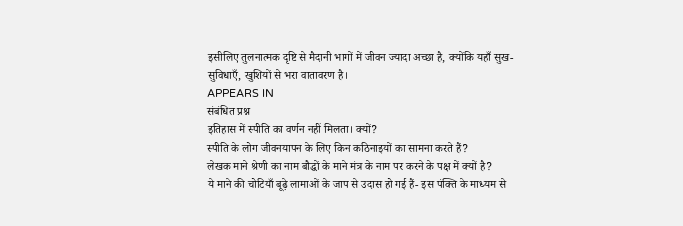इसीलिए तुलनात्मक दृष्टि से मैदानी भागों में जीवन ज्यादा अच्छा है, क्योंकि यहाँ सुख-सुविधाएँ, खुशियों से भरा वातावरण है।
APPEARS IN
संबंधित प्रश्न
इतिहास में स्पीति का वर्णन नहीं मिलता। क्यों?
स्पीति के लोग जीवनयापन के लिए किन कठिनाइयों का सामना करते हैं?
लेखक माने श्रेणी का नाम बौद्धों के माने मंत्र के नाम पर करने के पक्ष में क्यों है?
ये माने की चोटियाँ बूढ़े लामाओं के जाप से उदास हो गई हैं- इस पंक्ति के माध्यम से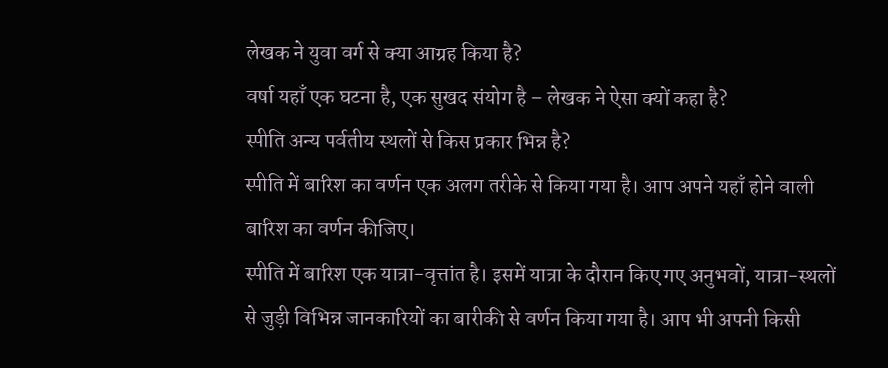लेखक ने युवा वर्ग से क्या आग्रह किया है?
वर्षा यहाँ एक घटना है, एक सुखद संयोग है – लेखक ने ऐसा क्यों कहा है?
स्पीति अन्य पर्वतीय स्थलों से किस प्रकार भिन्न है?
स्पीति में बारिश का वर्णन एक अलग तरीके से किया गया है। आप अपने यहाँ होने वाली बारिश का वर्णन कीजिए।
स्पीति में बारिश एक यात्रा-वृत्तांत है। इसमें यात्रा के दौरान किए गए अनुभवों, यात्रा-स्थलों से जुड़ी विभिन्न जानकारियों का बारीकी से वर्णन किया गया है। आप भी अपनी किसी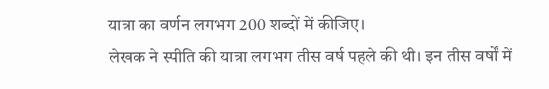यात्रा का वर्णन लगभग 200 शब्दों में कीजिए।
लेखक ने स्पीति की यात्रा लगभग तीस वर्ष पहले की थी। इन तीस वर्षों में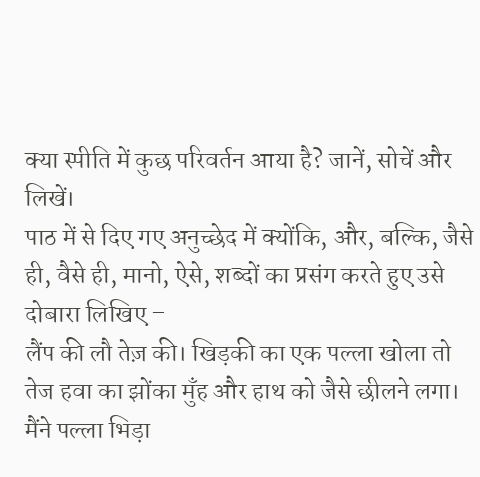क्या स्पीति में कुछ परिवर्तन आया है? जानें, सोचें और लिखें।
पाठ में से दिए गए अनुच्छेद में क्योंकि, और, बल्कि, जैसे ही, वैसे ही, मानो, ऐसे, शब्दों का प्रसंग करते हुए उसे दोबारा लिखिए –
लैंप की लौ तेज़ की। खिड़की का एक पल्ला खोला तो तेज हवा का झोंका मुँह और हाथ को जैसे छीलने लगा। मैंने पल्ला भिड़ा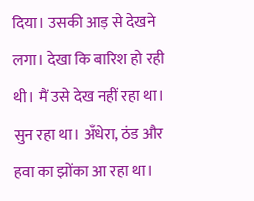दिया। उसकी आड़ से देखने लगा। देखा कि बारिश हो रही थी। मैं उसे देख नहीं रहा था। सुन रहा था। अँधेरा, ठंड और हवा का झोंका आ रहा था।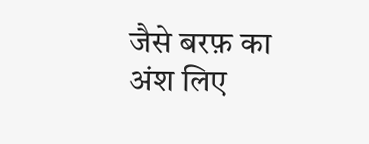जैसे बरफ़ का अंश लिए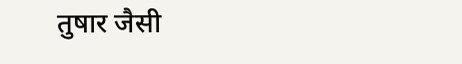तुषार जैसी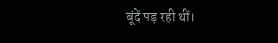बूंदें पड़ रही थीं।